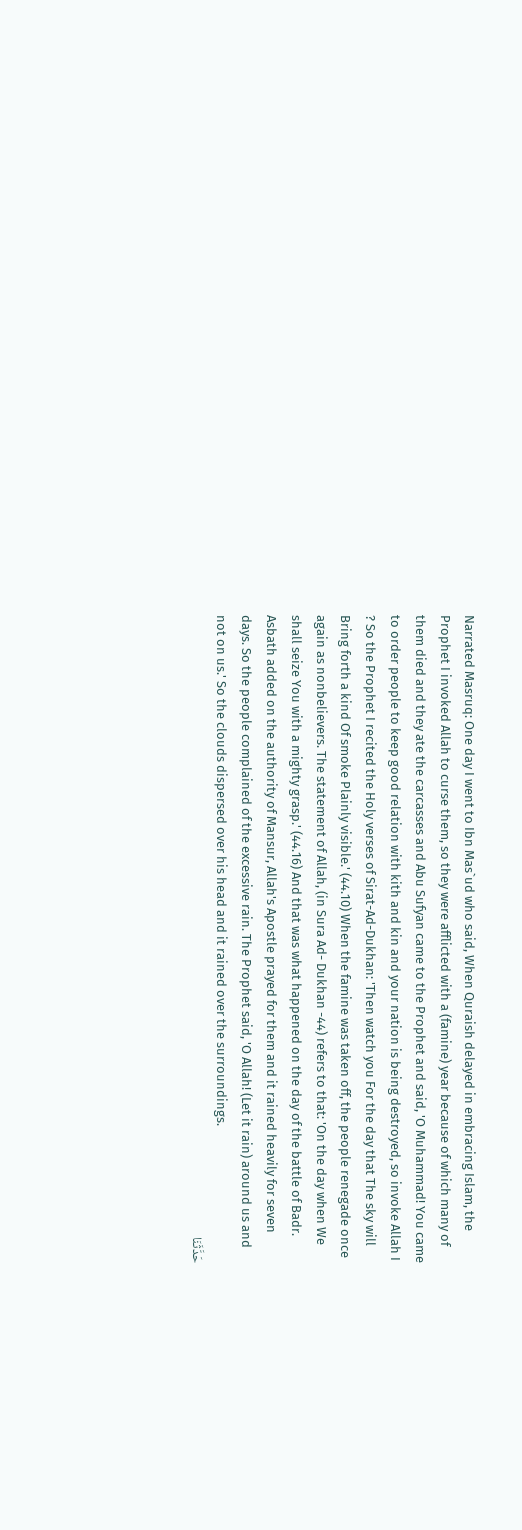Narrated Masruq: One day I went to Ibn Mas`ud who said, When Quraish delayed in embracing Islam, the Prophet I invoked Allah to curse them, so they were afflicted with a (famine) year because of which many of them died and they ate the carcasses and Abu Sufyan came to the Prophet and said, 'O Muhammad! You came to order people to keep good relation with kith and kin and your nation is being destroyed, so invoke Allah I ? So the Prophet I recited the Holy verses of Sirat-Ad-Dukhan: 'Then watch you For the day that The sky will Bring forth a kind Of smoke Plainly visible.' (44.10) When the famine was taken off, the people renegade once again as nonbelievers. The statement of Allah, (in Sura Ad- Dukhan -44) refers to that: 'On the day when We shall seize You with a mighty grasp.' (44.16) And that was what happened on the day of the battle of Badr. Asbath added on the authority of Mansur, Allah's Apostle prayed for them and it rained heavily for seven days. So the people complained of the excessive rain. The Prophet said, 'O Allah! (Let it rain) around us and not on us.' So the clouds dispersed over his head and it rained over the surroundings.
حَدَّثَنَا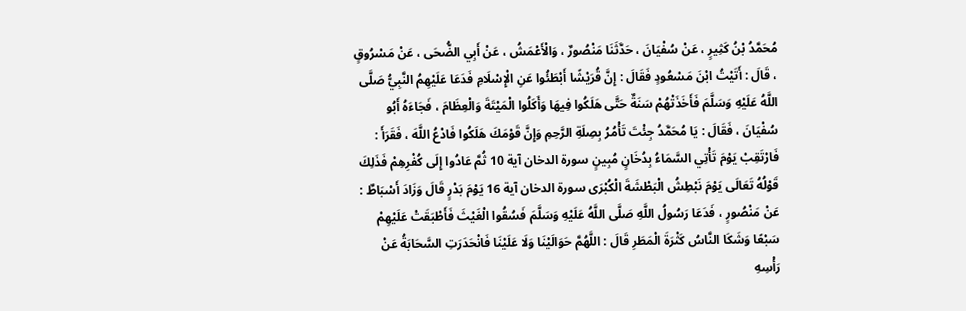مُحَمَّدُ بْنُ كَثِيرٍ ، عَنْ سُفْيَانَ ، حَدَّثَنَا مَنْصُورٌ ، وَالْأَعْمَشُ ، عَنْ أَبِي الضُّحَى ، عَنْ مَسْرُوقٍ ، قَالَ : أَتَيْتُ ابْنَ مَسْعُودٍ فَقَالَ : إِنَّ قُرَيْشًا أَبْطَئُوا عَنِ الْإِسْلَامِ فَدَعَا عَلَيْهِمُ النَّبِيُّ صَلَّى اللَّهُ عَلَيْهِ وَسَلَّمَ فَأَخَذَتْهُمْ سَنَةٌ حَتَّى هَلَكُوا فِيهَا وَأَكَلُوا الْمَيْتَةَ وَالْعِظَامَ ، فَجَاءَهُ أَبُو سُفْيَانَ ، فَقَالَ : يَا مُحَمَّدُ جِئْتَ تَأْمُرُ بِصِلَةِ الرَّحِمِ وَإِنَّ قَوْمَكَ هَلَكُوا فَادْعُ اللَّهَ ، فَقَرَأَ : فَارْتَقِبْ يَوْمَ تَأْتِي السَّمَاءُ بِدُخَانٍ مُبِينٍ سورة الدخان آية 10 ثُمَّ عَادُوا إِلَى كُفْرِهِمْ فَذَلِكَ قَوْلُهُ تَعَالَى يَوْمَ نَبْطِشُ الْبَطْشَةَ الْكُبْرَى سورة الدخان آية 16 يَوْمَ بَدْرٍ قَالَ وَزَادَ أَسْبَاطٌ : عَنْ مَنْصُورٍ ، فَدَعَا رَسُولُ اللَّهِ صَلَّى اللَّهُ عَلَيْهِ وَسَلَّمَ فَسُقُوا الْغَيْثَ فَأَطْبَقَتْ عَلَيْهِمْ سَبْعًا وَشَكَا النَّاسُ كَثْرَةَ الْمَطَرِ قَالَ : اللَّهُمَّ حَوَالَيْنَا وَلَا عَلَيْنَا فَانْحَدَرَتِ السَّحَابَةُ عَنْ رَأْسِهِ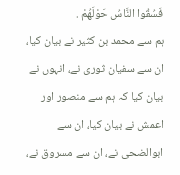فَسُقُوا النَّاسُ حَوْلَهُمْ .
ہم سے محمد بن کثیر نے بیان کیا، ان سے سفیان ثوری نے، انہوں نے بیان کیا کہ ہم سے منصور اور اعمش نے بیان کیا، ان سے ابوالضحی نے، ان سے مسروق نے،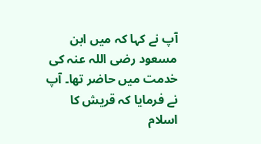آپ نے کہا کہ میں ابن مسعود رضی اللہ عنہ کی خدمت میں حاضر تھا۔ آپ نے فرمایا کہ قریش کا اسلام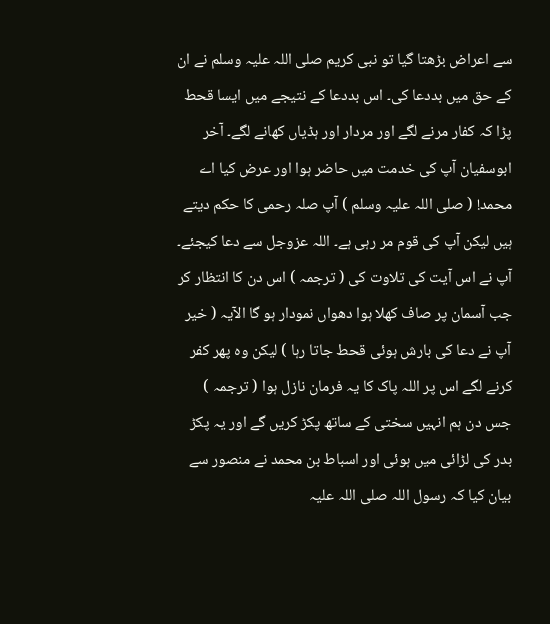سے اعراض بڑھتا گیا تو نبی کریم صلی اللہ علیہ وسلم نے ان کے حق میں بددعا کی۔ اس بددعا کے نتیجے میں ایسا قحط پڑا کہ کفار مرنے لگے اور مردار اور ہڈیاں کھانے لگے۔ آخر ابوسفیان آپ کی خدمت میں حاضر ہوا اور عرض کیا اے محمد! ( صلی اللہ علیہ وسلم ) آپ صلہ رحمی کا حکم دیتے ہیں لیکن آپ کی قوم مر رہی ہے۔ اللہ عزوجل سے دعا کیجئے۔ آپ نے اس آیت کی تلاوت کی ( ترجمہ ) اس دن کا انتظار کر جب آسمان پر صاف کھلا ہوا دھواں نمودار ہو گا الآیہ ( خیر آپ نے دعا کی بارش ہوئی قحط جاتا رہا ) لیکن وہ پھر کفر کرنے لگے اس پر اللہ پاک کا یہ فرمان نازل ہوا ( ترجمہ ) جس دن ہم انہیں سختی کے ساتھ پکڑ کریں گے اور یہ پکڑ بدر کی لڑائی میں ہوئی اور اسباط بن محمد نے منصور سے بیان کیا کہ رسول اللہ صلی اللہ علیہ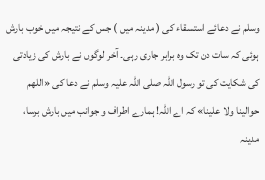وسلم نے دعائے استسقاء کی ( مدینہ میں ) جس کے نتیجہ میں خوب بارش ہوئی کہ سات دن تک وہ برابر جاری رہی۔ آخر لوگوں نے بارش کی زیادتی کی شکایت کی تو رسول اللہ صلی اللہ علیہ وسلم نے دعا کی «اللهم حوالينا ولا علينا» کہ اے اللہ! ہمارے اطراف و جوانب میں بارش برسا، مدینہ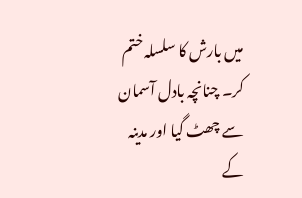میں بارش کا سلسلہ ختم کر۔ چنانچہ بادل آسمان سے چھٹ گیا اور مدینہ کے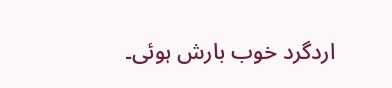اردگرد خوب بارش ہوئی۔